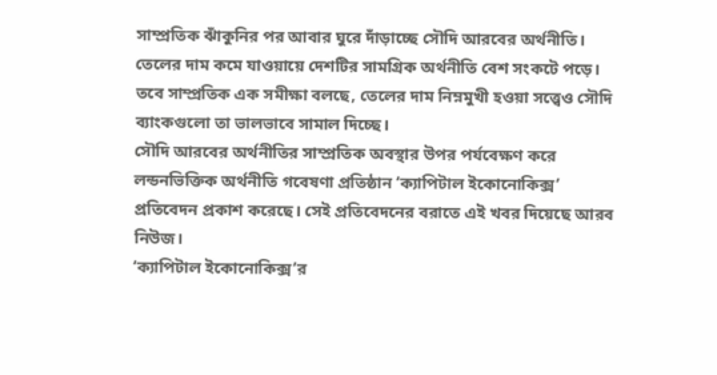সাম্প্রতিক ঝাঁকুনির পর আবার ঘুরে দাঁড়াচ্ছে সৌদি আরবের অর্থনীতি। তেলের দাম কমে যাওয়ায়ে দেশটির সামগ্রিক অর্থনীতি বেশ সংকটে পড়ে। তবে সাম্প্রতিক এক সমীক্ষা বলছে, তেলের দাম নিম্নমুখী হওয়া সত্ত্বেও সৌদি ব্যাংকগুলো তা ভালভাবে সামাল দিচ্ছে।
সৌদি আরবের অর্থনীতির সাম্প্রতিক অবস্থার উপর পর্যবেক্ষণ করে লন্ডনভিক্তিক অর্থনীতি গবেষণা প্রতিষ্ঠান ‘ক্যাপিটাল ইকোনোকিক্স’ প্রতিবেদন প্রকাশ করেছে। সেই প্রতিবেদনের বরাতে এই খবর দিয়েছে আরব নিউজ।
‘ক্যাপিটাল ইকোনোকিক্স’র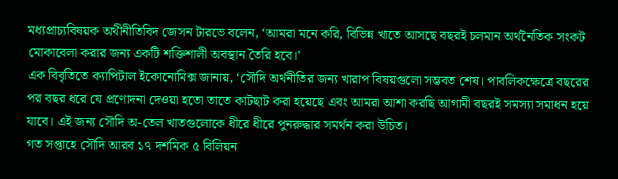মধ্যপ্রাচ্যবিষয়ক অথীনীতিবিদ জেসন টারভে বলেন, ‘আমরা মনে করি, বিভিন্ন খাতে আসছে বছরই চলমান অর্থনৈতিক সংকট মোকাবেলা করার জন্য একটি শক্তিশালী অবস্থান তৈরি হবে।’
এক বিবৃতিতে ক্যাপিটাল ইকোনোমিক্স জানায়, ‘সৌদি অর্থনীতির জন্য খারাপ বিষয়গুলো সম্ভবত শেষ। পাবলিকক্ষেত্রে বছরের পর বছর ধরে যে প্রণোদনা দেওয়া হতো তাতে কাটছাট করা হয়েছে এবং আমরা আশা করছি আগামী বছরই সমস্যা সমাধন হয়ে যাবে। এই জন্য সৌদি অ-তেল খাতগুলোকে ধীরে ধীরে পুনরুদ্ধার সমর্থন করা উচিত।
গত সপ্তাহে সৌদি আরব ১৭ দশমিক ৫ বিলিয়ন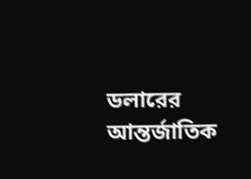ডলারের আন্তর্জাতিক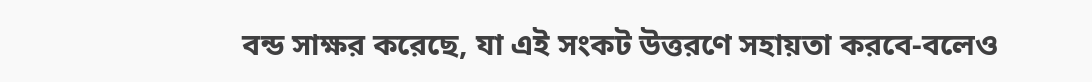বন্ড সাক্ষর করেছে, যা এই সংকট উত্তরণে সহায়তা করবে-বলেও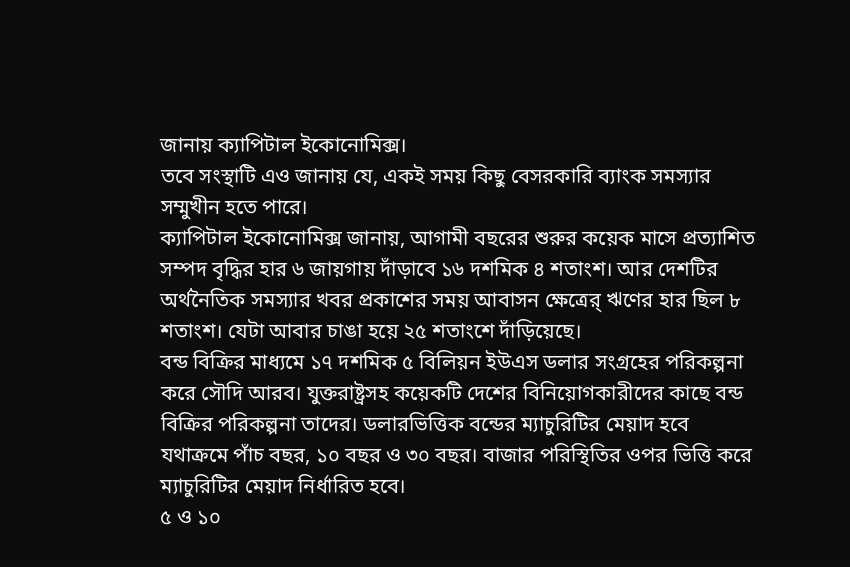জানায় ক্যাপিটাল ইকোনোমিক্স।
তবে সংস্থাটি এও জানায় যে, একই সময় কিছু বেসরকারি ব্যাংক সমস্যার সম্মুখীন হতে পারে।
ক্যাপিটাল ইকোনোমিক্স জানায়, আগামী বছরের শুরুর কয়েক মাসে প্রত্যাশিত সম্পদ বৃদ্ধির হার ৬ জায়গায় দাঁড়াবে ১৬ দশমিক ৪ শতাংশ। আর দেশটির অর্থনৈতিক সমস্যার খবর প্রকাশের সময় আবাসন ক্ষেত্রের্ ঋণের হার ছিল ৮ শতাংশ। যেটা আবার চাঙা হয়ে ২৫ শতাংশে দাঁড়িয়েছে।
বন্ড বিক্রির মাধ্যমে ১৭ দশমিক ৫ বিলিয়ন ইউএস ডলার সংগ্রহের পরিকল্পনা করে সৌদি আরব। যুক্তরাষ্ট্রসহ কয়েকটি দেশের বিনিয়োগকারীদের কাছে বন্ড বিক্রির পরিকল্পনা তাদের। ডলারভিত্তিক বন্ডের ম্যাচুরিটির মেয়াদ হবে যথাক্রমে পাঁচ বছর, ১০ বছর ও ৩০ বছর। বাজার পরিস্থিতির ওপর ভিত্তি করে ম্যাচুরিটির মেয়াদ নির্ধারিত হবে।
৫ ও ১০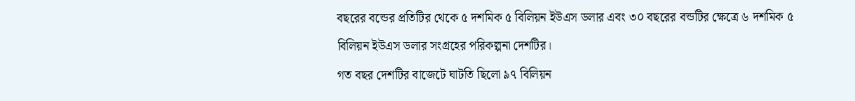বছরের বন্ডের প্রতিটির থেকে ৫ দশমিক ৫ বিলিয়ন ইউএস ডলার এবং ৩০ বছরের বন্ডটির ক্ষেত্রে ৬ দশমিক ৫ বিলিয়ন ইউএস ডলার সংগ্রহের পরিকল্পনা দেশটির।
গত বছর দেশটির বাজেটে ঘাটতি ছিলো ৯৭ বিলিয়ন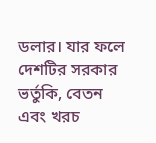ডলার। যার ফলে দেশটির সরকার ভর্তুকি, বেতন এবং খরচ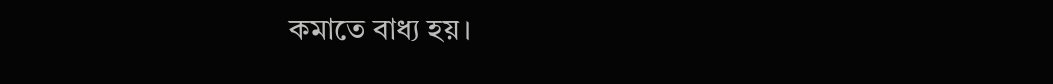কমাতে বাধ্য হয়।